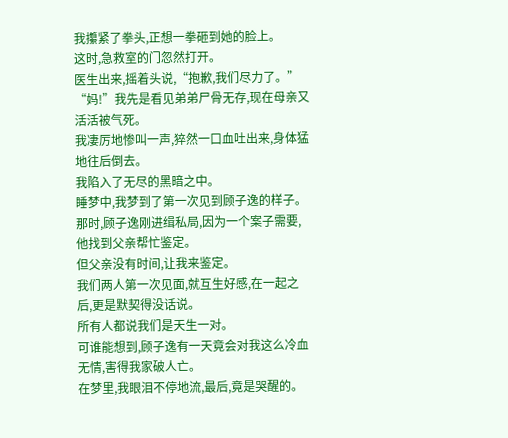我攥紧了拳头,正想一拳砸到她的脸上。
这时,急救室的门忽然打开。
医生出来,摇着头说,“抱歉,我们尽力了。”
“妈!”我先是看见弟弟尸骨无存,现在母亲又活活被气死。
我凄厉地惨叫一声,猝然一口血吐出来,身体猛地往后倒去。
我陷入了无尽的黑暗之中。
睡梦中,我梦到了第一次见到顾子逸的样子。
那时,顾子逸刚进缉私局,因为一个案子需要,他找到父亲帮忙鉴定。
但父亲没有时间,让我来鉴定。
我们两人第一次见面,就互生好感,在一起之后,更是默契得没话说。
所有人都说我们是天生一对。
可谁能想到,顾子逸有一天竟会对我这么冷血无情,害得我家破人亡。
在梦里,我眼泪不停地流,最后,竟是哭醒的。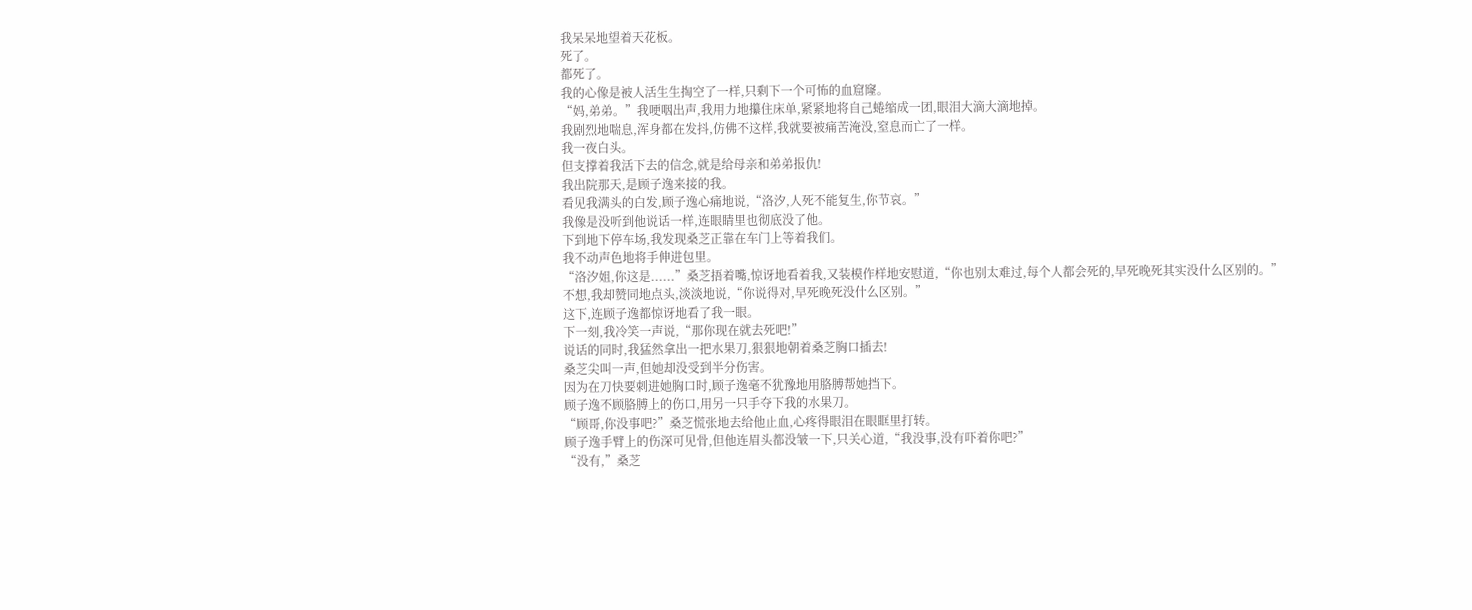我呆呆地望着天花板。
死了。
都死了。
我的心像是被人活生生掏空了一样,只剩下一个可怖的血窟窿。
“妈,弟弟。”我哽咽出声,我用力地攥住床单,紧紧地将自己蜷缩成一团,眼泪大滴大滴地掉。
我剧烈地喘息,浑身都在发抖,仿佛不这样,我就要被痛苦淹没,窒息而亡了一样。
我一夜白头。
但支撑着我活下去的信念,就是给母亲和弟弟报仇!
我出院那天,是顾子逸来接的我。
看见我满头的白发,顾子逸心痛地说,“洛汐,人死不能复生,你节哀。”
我像是没听到他说话一样,连眼睛里也彻底没了他。
下到地下停车场,我发现桑芝正靠在车门上等着我们。
我不动声色地将手伸进包里。
“洛汐姐,你这是......”桑芝捂着嘴,惊讶地看着我,又装模作样地安慰道,“你也别太难过,每个人都会死的,早死晚死其实没什么区别的。”
不想,我却赞同地点头,淡淡地说,“你说得对,早死晚死没什么区别。”
这下,连顾子逸都惊讶地看了我一眼。
下一刻,我冷笑一声说,“那你现在就去死吧!”
说话的同时,我猛然拿出一把水果刀,狠狠地朝着桑芝胸口插去!
桑芝尖叫一声,但她却没受到半分伤害。
因为在刀快要刺进她胸口时,顾子逸毫不犹豫地用胳膊帮她挡下。
顾子逸不顾胳膊上的伤口,用另一只手夺下我的水果刀。
“顾哥,你没事吧?”桑芝慌张地去给他止血,心疼得眼泪在眼眶里打转。
顾子逸手臂上的伤深可见骨,但他连眉头都没皱一下,只关心道,“我没事,没有吓着你吧?”
“没有,”桑芝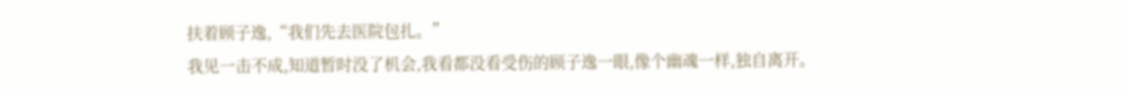扶着顾子逸,“我们先去医院包扎。”
我见一击不成,知道暂时没了机会,我看都没看受伤的顾子逸一眼,像个幽魂一样,独自离开。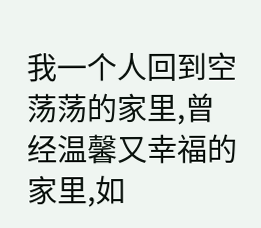我一个人回到空荡荡的家里,曾经温馨又幸福的家里,如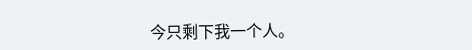今只剩下我一个人。